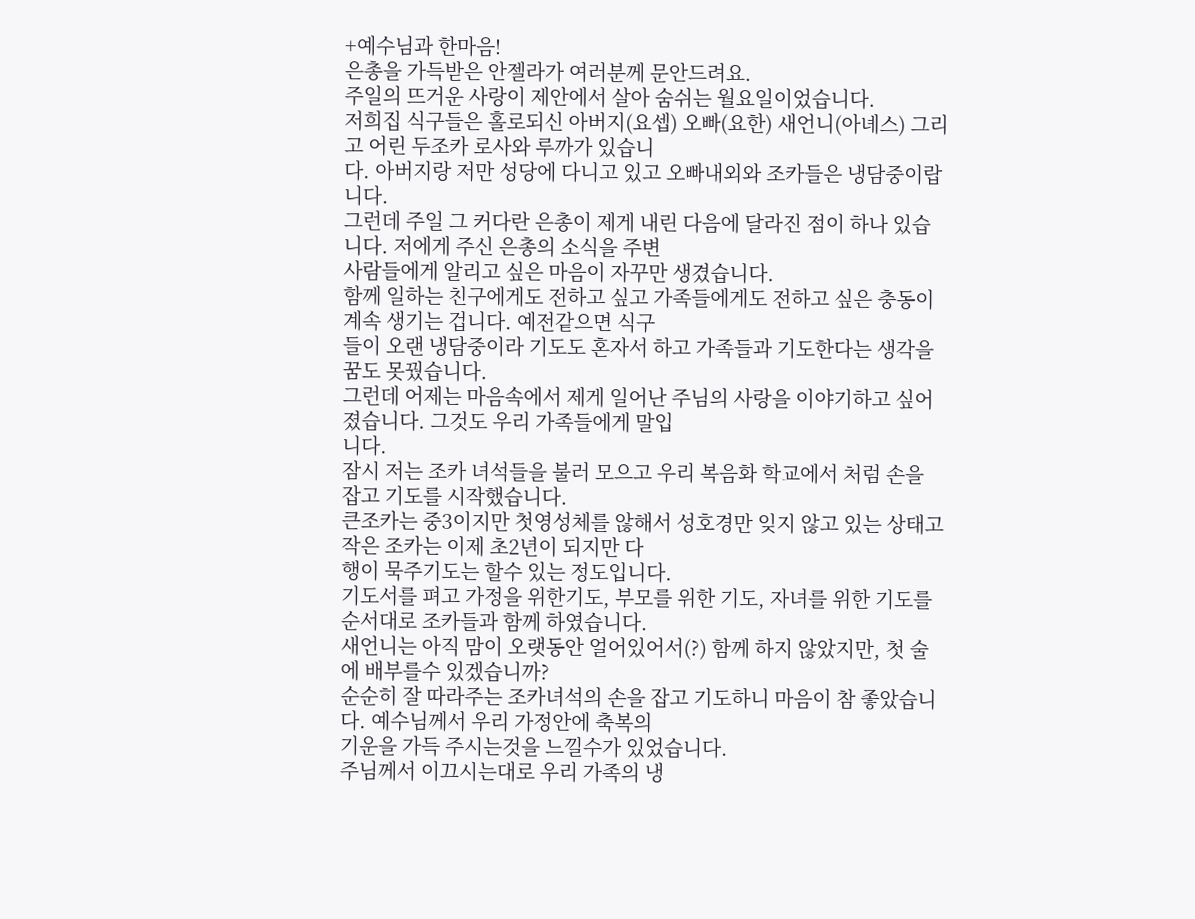+예수님과 한마음!
은총을 가득받은 안젤라가 여러분께 문안드려요.
주일의 뜨거운 사랑이 제안에서 살아 숨쉬는 월요일이었습니다.
저희집 식구들은 홀로되신 아버지(요셉) 오빠(요한) 새언니(아녜스) 그리고 어린 두조카 로사와 루까가 있습니
다. 아버지랑 저만 성당에 다니고 있고 오빠내외와 조카들은 냉담중이랍니다.
그런데 주일 그 커다란 은총이 제게 내린 다음에 달라진 점이 하나 있습니다. 저에게 주신 은총의 소식을 주변
사람들에게 알리고 싶은 마음이 자꾸만 생겼습니다.
함께 일하는 친구에게도 전하고 싶고 가족들에게도 전하고 싶은 충동이 계속 생기는 겁니다. 예전같으면 식구
들이 오랜 냉담중이라 기도도 혼자서 하고 가족들과 기도한다는 생각을 꿈도 못꿨습니다.
그런데 어제는 마음속에서 제게 일어난 주님의 사랑을 이야기하고 싶어졌습니다. 그것도 우리 가족들에게 말입
니다.
잠시 저는 조카 녀석들을 불러 모으고 우리 복음화 학교에서 처럼 손을 잡고 기도를 시작했습니다.
큰조카는 중3이지만 첫영성체를 않해서 성호경만 잊지 않고 있는 상태고 작은 조카는 이제 초2년이 되지만 다
행이 묵주기도는 할수 있는 정도입니다.
기도서를 펴고 가정을 위한기도, 부모를 위한 기도, 자녀를 위한 기도를 순서대로 조카들과 함께 하였습니다.
새언니는 아직 맘이 오랫동안 얼어있어서(?) 함께 하지 않았지만, 첫 술에 배부를수 있겠습니까?
순순히 잘 따라주는 조카녀석의 손을 잡고 기도하니 마음이 참 좋았습니다. 예수님께서 우리 가정안에 축복의
기운을 가득 주시는것을 느낄수가 있었습니다.
주님께서 이끄시는대로 우리 가족의 냉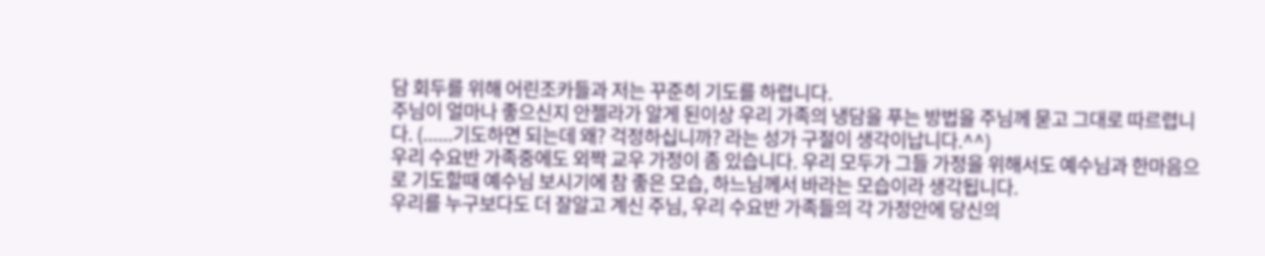담 회두를 위해 어린조카들과 저는 꾸준히 기도를 하렵니다.
주님이 얼마나 좋으신지 안젤라가 알게 된이상 우리 가족의 냉담을 푸는 방법을 주님께 묻고 그대로 따르렵니
다. (......기도하면 되는데 왜? 걱정하십니까? 라는 성가 구절이 생각이납니다.^^)
우리 수요반 가족중에도 외짝 교우 가정이 좀 있습니다. 우리 모두가 그들 가정을 위해서도 예수님과 한마음으
로 기도할때 예수님 보시기에 참 좋은 모습, 하느님께서 바라는 모습이라 생각됩니다.
우리를 누구보다도 더 잘알고 계신 주님, 우리 수요반 가족들의 각 가정안에 당신의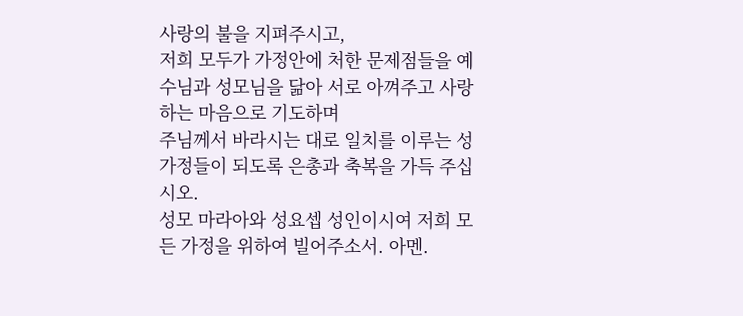사랑의 불을 지펴주시고,
저희 모두가 가정안에 처한 문제점들을 예수님과 성모님을 닮아 서로 아껴주고 사랑하는 마음으로 기도하며
주님께서 바라시는 대로 일치를 이루는 성가정들이 되도록 은총과 축복을 가득 주십시오.
성모 마라아와 성요셉 성인이시여 저희 모든 가정을 위하여 빌어주소서. 아멘.